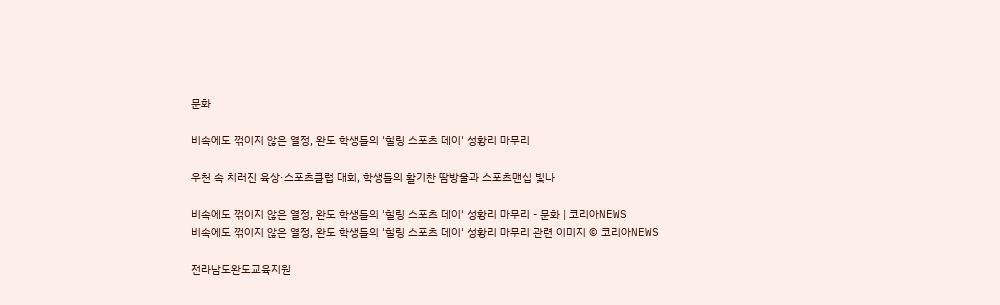문화

비속에도 꺾이지 않은 열정, 완도 학생들의 '힐링 스포츠 데이' 성황리 마무리

우천 속 치러진 육상·스포츠클럽 대회, 학생들의 활기찬 땀방울과 스포츠맨십 빛나

비속에도 꺾이지 않은 열정, 완도 학생들의 '힐링 스포츠 데이' 성황리 마무리 - 문화 | 코리아NEWS
비속에도 꺾이지 않은 열정, 완도 학생들의 '힐링 스포츠 데이' 성황리 마무리 관련 이미지 © 코리아NEWS

전라남도완도교육지원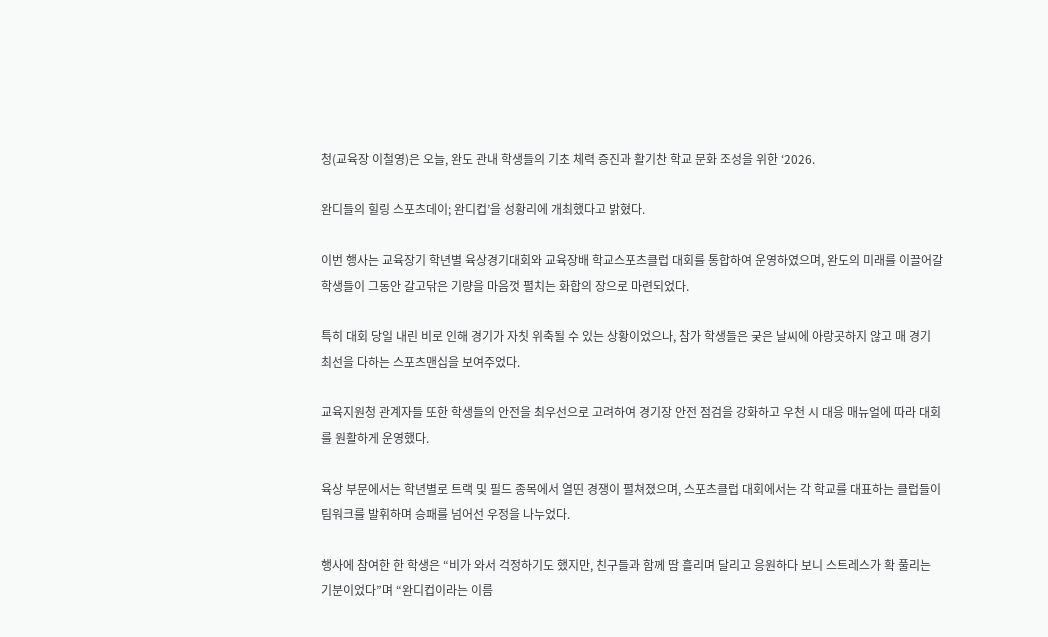청(교육장 이철영)은 오늘, 완도 관내 학생들의 기초 체력 증진과 활기찬 학교 문화 조성을 위한 ‘2026.

완디들의 힐링 스포츠데이; 완디컵’을 성황리에 개최했다고 밝혔다.

이번 행사는 교육장기 학년별 육상경기대회와 교육장배 학교스포츠클럽 대회를 통합하여 운영하였으며, 완도의 미래를 이끌어갈 학생들이 그동안 갈고닦은 기량을 마음껏 펼치는 화합의 장으로 마련되었다.

특히 대회 당일 내린 비로 인해 경기가 자칫 위축될 수 있는 상황이었으나, 참가 학생들은 궂은 날씨에 아랑곳하지 않고 매 경기 최선을 다하는 스포츠맨십을 보여주었다.

교육지원청 관계자들 또한 학생들의 안전을 최우선으로 고려하여 경기장 안전 점검을 강화하고 우천 시 대응 매뉴얼에 따라 대회를 원활하게 운영했다.

육상 부문에서는 학년별로 트랙 및 필드 종목에서 열띤 경쟁이 펼쳐졌으며, 스포츠클럽 대회에서는 각 학교를 대표하는 클럽들이 팀워크를 발휘하며 승패를 넘어선 우정을 나누었다.

행사에 참여한 한 학생은 “비가 와서 걱정하기도 했지만, 친구들과 함께 땀 흘리며 달리고 응원하다 보니 스트레스가 확 풀리는 기분이었다”며 “완디컵이라는 이름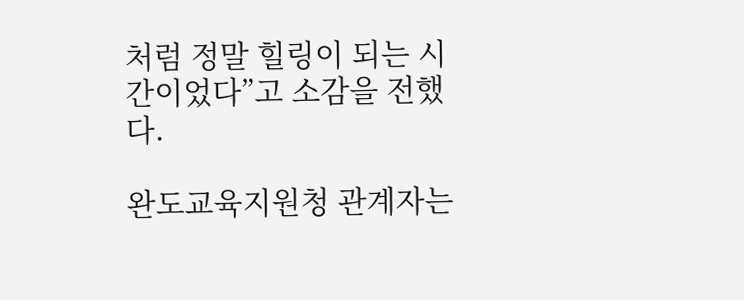처럼 정말 힐링이 되는 시간이었다”고 소감을 전했다.

완도교육지원청 관계자는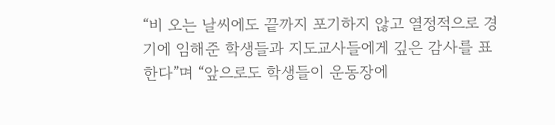“비 오는 날씨에도 끝까지 포기하지 않고 열정적으로 경기에 임해준 학생들과 지도교사들에게 깊은 감사를 표한다”며 “앞으로도 학생들이 운동장에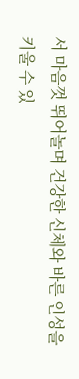서 마음껏 뛰어놀며 건강한 신체와 바른 인성을 키울 수 있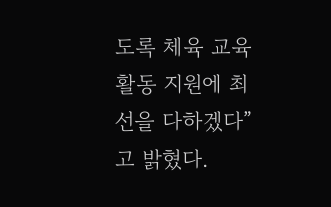도록 체육 교육 활동 지원에 최선을 다하겠다”고 밝혔다.